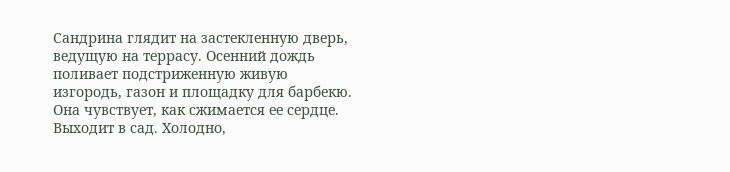Сандрина глядит на застекленную дверь, ведущую на террасу. Осенний дождь поливает подстриженную живую изгородь, газон и площадку для барбекю. Она чувствует, как сжимается ее сердце. Выходит в сад. Холодно,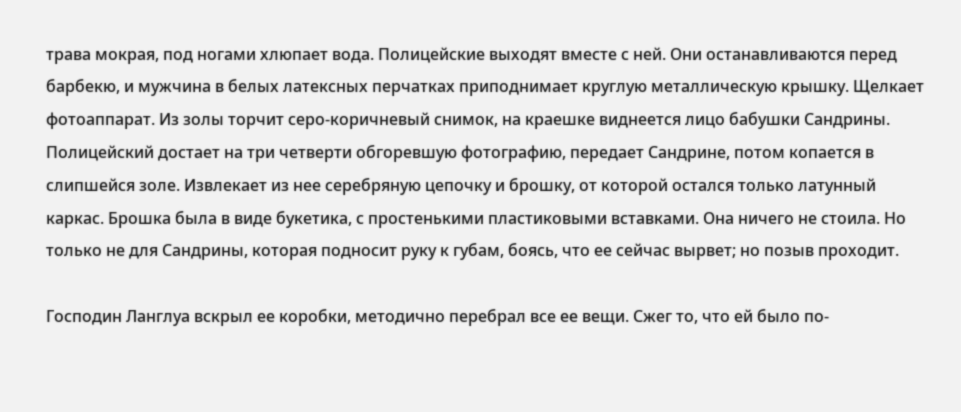трава мокрая, под ногами хлюпает вода. Полицейские выходят вместе с ней. Они останавливаются перед барбекю, и мужчина в белых латексных перчатках приподнимает круглую металлическую крышку. Щелкает фотоаппарат. Из золы торчит серо-коричневый снимок, на краешке виднеется лицо бабушки Сандрины. Полицейский достает на три четверти обгоревшую фотографию, передает Сандрине, потом копается в слипшейся золе. Извлекает из нее серебряную цепочку и брошку, от которой остался только латунный каркас. Брошка была в виде букетика, с простенькими пластиковыми вставками. Она ничего не стоила. Но только не для Сандрины, которая подносит руку к губам, боясь, что ее сейчас вырвет; но позыв проходит.

Господин Ланглуа вскрыл ее коробки, методично перебрал все ее вещи. Сжег то, что ей было по-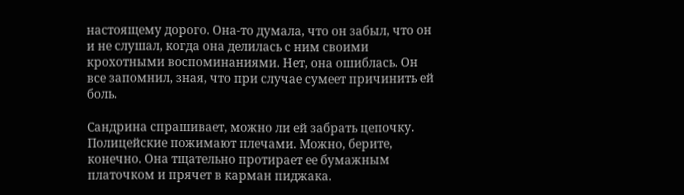настоящему дорого. Она-то думала, что он забыл, что он и не слушал, когда она делилась с ним своими крохотными воспоминаниями. Нет, она ошиблась. Он все запомнил, зная, что при случае сумеет причинить ей боль.

Сандрина спрашивает, можно ли ей забрать цепочку. Полицейские пожимают плечами. Можно, берите, конечно. Она тщательно протирает ее бумажным платочком и прячет в карман пиджака.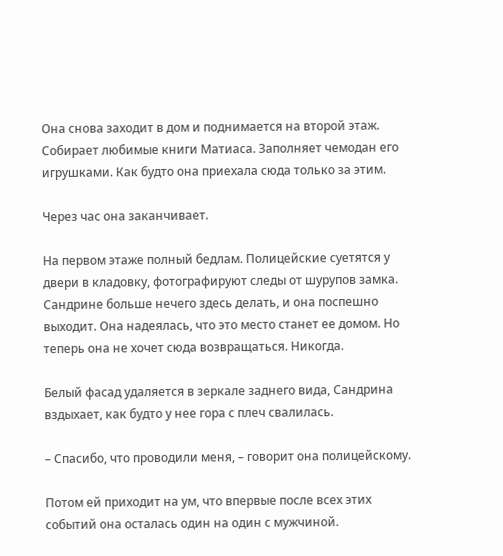Она снова заходит в дом и поднимается на второй этаж. Собирает любимые книги Матиаса. Заполняет чемодан его игрушками. Как будто она приехала сюда только за этим.

Через час она заканчивает.

На первом этаже полный бедлам. Полицейские суетятся у двери в кладовку, фотографируют следы от шурупов замка. Сандрине больше нечего здесь делать, и она поспешно выходит. Она надеялась, что это место станет ее домом. Но теперь она не хочет сюда возвращаться. Никогда.

Белый фасад удаляется в зеркале заднего вида, Сандрина вздыхает, как будто у нее гора с плеч свалилась.

– Спасибо, что проводили меня, – говорит она полицейскому.

Потом ей приходит на ум, что впервые после всех этих событий она осталась один на один с мужчиной.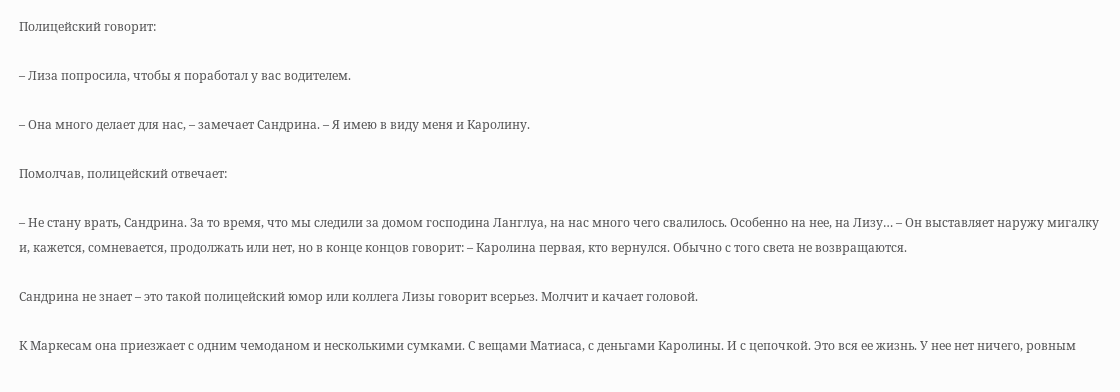Полицейский говорит:

– Лиза попросила, чтобы я поработал у вас водителем.

– Она много делает для нас, – замечает Сандрина. – Я имею в виду меня и Каролину.

Помолчав, полицейский отвечает:

– Не стану врать, Сандрина. За то время, что мы следили за домом господина Ланглуа, на нас много чего свалилось. Особенно на нее, на Лизу… – Он выставляет наружу мигалку и, кажется, сомневается, продолжать или нет, но в конце концов говорит: – Каролина первая, кто вернулся. Обычно с того света не возвращаются.

Сандрина не знает – это такой полицейский юмор или коллега Лизы говорит всерьез. Молчит и качает головой.

К Маркесам она приезжает с одним чемоданом и несколькими сумками. С вещами Матиаса, с деньгами Каролины. И с цепочкой. Это вся ее жизнь. У нее нет ничего, ровным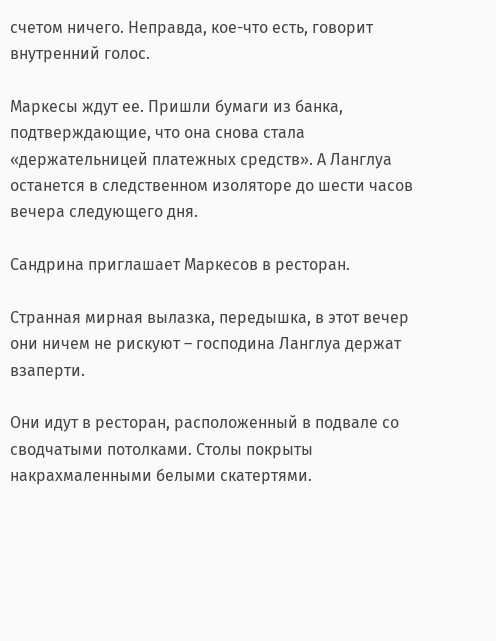счетом ничего. Неправда, кое-что есть, говорит внутренний голос.

Маркесы ждут ее. Пришли бумаги из банка, подтверждающие, что она снова стала «держательницей платежных средств». А Ланглуа останется в следственном изоляторе до шести часов вечера следующего дня.

Сандрина приглашает Маркесов в ресторан.

Странная мирная вылазка, передышка, в этот вечер они ничем не рискуют – господина Ланглуа держат взаперти.

Они идут в ресторан, расположенный в подвале со сводчатыми потолками. Столы покрыты накрахмаленными белыми скатертями.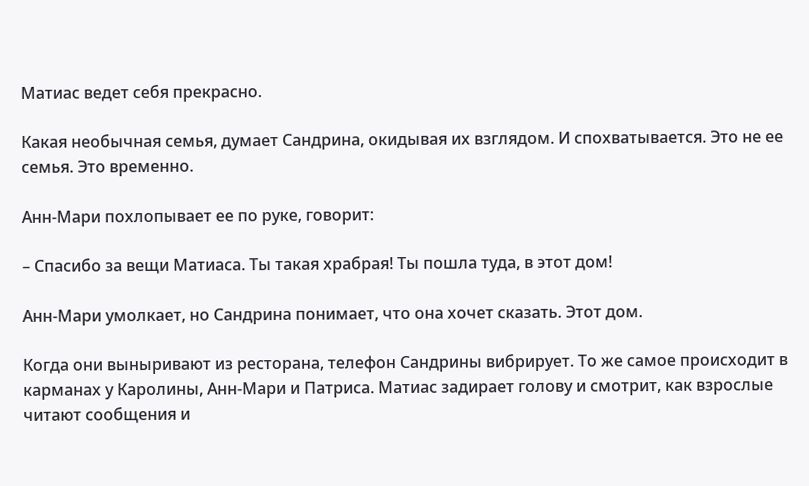Матиас ведет себя прекрасно.

Какая необычная семья, думает Сандрина, окидывая их взглядом. И спохватывается. Это не ее семья. Это временно.

Анн-Мари похлопывает ее по руке, говорит:

– Спасибо за вещи Матиаса. Ты такая храбрая! Ты пошла туда, в этот дом!

Анн-Мари умолкает, но Сандрина понимает, что она хочет сказать. Этот дом.

Когда они выныривают из ресторана, телефон Сандрины вибрирует. То же самое происходит в карманах у Каролины, Анн-Мари и Патриса. Матиас задирает голову и смотрит, как взрослые читают сообщения и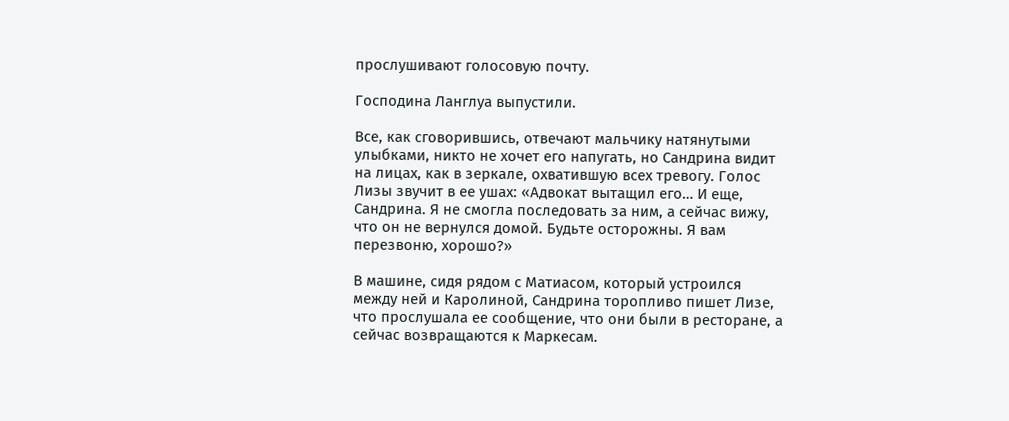прослушивают голосовую почту.

Господина Ланглуа выпустили.

Все, как сговорившись, отвечают мальчику натянутыми улыбками, никто не хочет его напугать, но Сандрина видит на лицах, как в зеркале, охватившую всех тревогу. Голос Лизы звучит в ее ушах: «Адвокат вытащил его… И еще, Сандрина. Я не смогла последовать за ним, а сейчас вижу, что он не вернулся домой. Будьте осторожны. Я вам перезвоню, хорошо?»

В машине, сидя рядом с Матиасом, который устроился между ней и Каролиной, Сандрина торопливо пишет Лизе, что прослушала ее сообщение, что они были в ресторане, а сейчас возвращаются к Маркесам.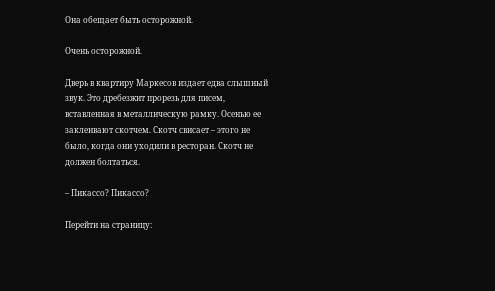Она обещает быть осторожной.

Очень осторожной.

Дверь в квартиру Маркесов издает едва слышный звук. Это дребезжит прорезь для писем, вставленная в металлическую рамку. Осенью ее заклеивают скотчем. Скотч свисает – этого не было, когда они уходили в ресторан. Скотч не должен болтаться.

– Пикассо? Пикассо?

Перейти на страницу: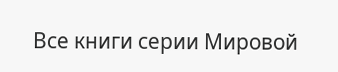Все книги серии Мировой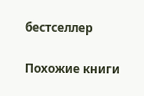бестселлер

Похожие книги